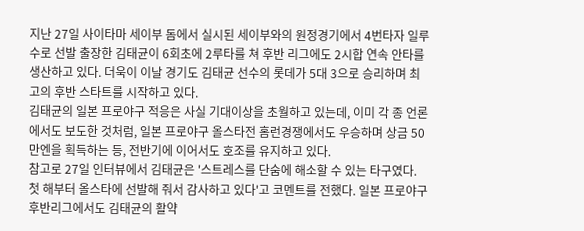지난 27일 사이타마 세이부 돔에서 실시된 세이부와의 원정경기에서 4번타자 일루수로 선발 출장한 김태균이 6회초에 2루타를 쳐 후반 리그에도 2시합 연속 안타를 생산하고 있다. 더욱이 이날 경기도 김태균 선수의 롯데가 5대 3으로 승리하며 최고의 후반 스타트를 시작하고 있다.
김태균의 일본 프로야구 적응은 사실 기대이상을 초월하고 있는데, 이미 각 종 언론에서도 보도한 것처럼, 일본 프로야구 올스타전 홈런경쟁에서도 우승하며 상금 50만엔을 획득하는 등, 전반기에 이어서도 호조를 유지하고 있다.
참고로 27일 인터뷰에서 김태균은 '스트레스를 단숨에 해소할 수 있는 타구였다. 첫 해부터 올스타에 선발해 줘서 감사하고 있다'고 코멘트를 전했다. 일본 프로야구 후반리그에서도 김태균의 활약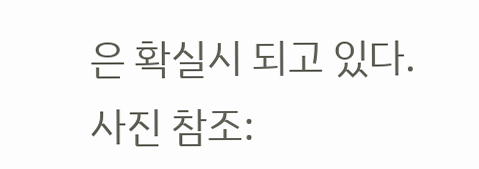은 확실시 되고 있다.
사진 참조: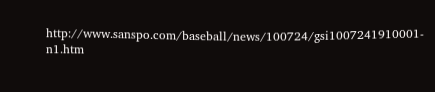http://www.sanspo.com/baseball/news/100724/gsi1007241910001-n1.htm